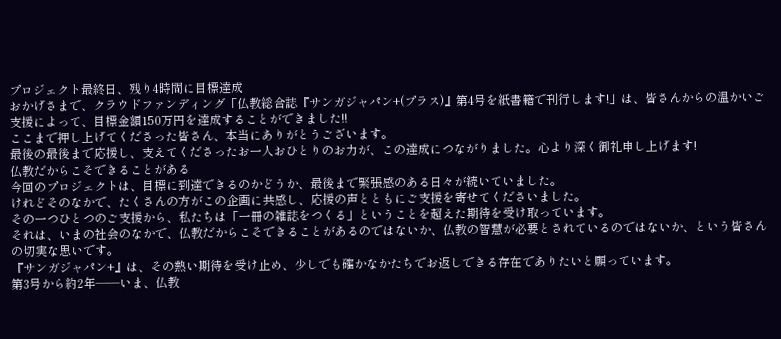プロジェクト最終日、残り4時間に目標達成
おかげさまで、クラウドファンディング「仏教総合誌『サンガジャパン+(プラス)』第4号を紙書籍で刊行します!」は、皆さんからの温かいご支援によって、目標金額150万円を達成することができました!!
ここまで押し上げてくださった皆さん、本当にありがとうございます。
最後の最後まで応援し、支えてくださったお一人おひとりのお力が、この達成につながりました。心より深く御礼申し上げます!
仏教だからこそできることがある
今回のプロジェクトは、目標に到達できるのかどうか、最後まで緊張感のある日々が続いていました。
けれどそのなかで、たくさんの方がこの企画に共感し、応援の声とともにご支援を寄せてくださいました。
その一つひとつのご支援から、私たちは「一冊の雑誌をつくる」ということを超えた期待を受け取っています。
それは、いまの社会のなかで、仏教だからこそできることがあるのではないか、仏教の智慧が必要とされているのではないか、という皆さんの切実な思いです。
『サンガジャパン+』は、その熱い期待を受け止め、少しでも確かなかたちでお返しできる存在でありたいと願っています。
第3号から約2年――いま、仏教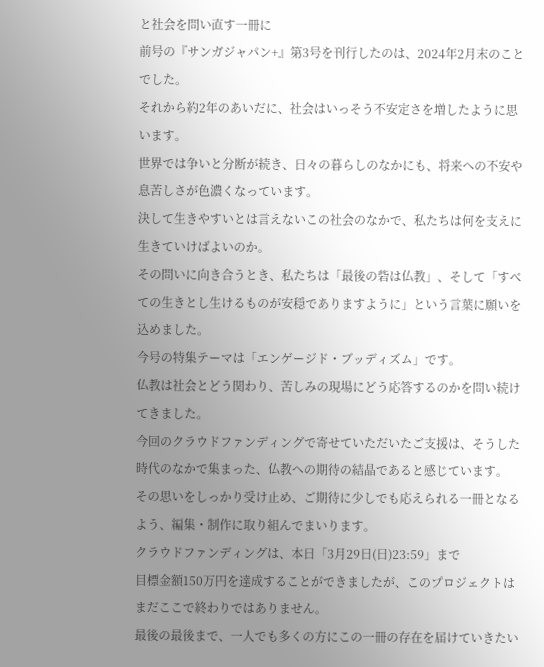と社会を問い直す一冊に
前号の『サンガジャパン+』第3号を刊行したのは、2024年2月末のことでした。
それから約2年のあいだに、社会はいっそう不安定さを増したように思います。
世界では争いと分断が続き、日々の暮らしのなかにも、将来への不安や息苦しさが色濃くなっています。
決して生きやすいとは言えないこの社会のなかで、私たちは何を支えに生きていけばよいのか。
その問いに向き合うとき、私たちは「最後の砦は仏教」、そして「すべての生きとし生けるものが安穏でありますように」という言葉に願いを込めました。
今号の特集テーマは「エンゲージド・ブッディズム」です。
仏教は社会とどう関わり、苦しみの現場にどう応答するのかを問い続けてきました。
今回のクラウドファンディングで寄せていただいたご支援は、そうした時代のなかで集まった、仏教への期待の結晶であると感じています。
その思いをしっかり受け止め、ご期待に少しでも応えられる一冊となるよう、編集・制作に取り組んでまいります。
クラウドファンディングは、本日「3月29日(日)23:59」まで
目標金額150万円を達成することができましたが、このプロジェクトはまだここで終わりではありません。
最後の最後まで、一人でも多くの方にこの一冊の存在を届けていきたい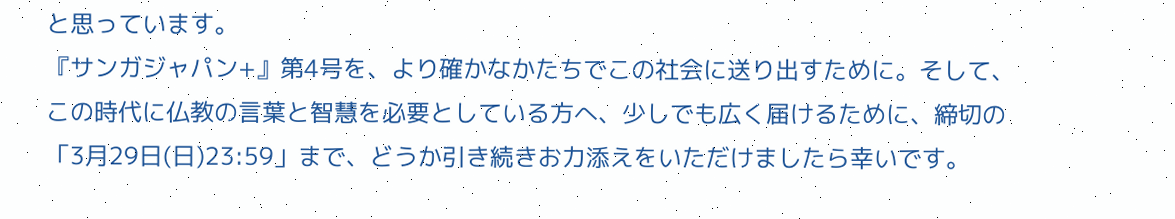と思っています。
『サンガジャパン+』第4号を、より確かなかたちでこの社会に送り出すために。そして、この時代に仏教の言葉と智慧を必要としている方へ、少しでも広く届けるために、締切の「3月29日(日)23:59」まで、どうか引き続きお力添えをいただけましたら幸いです。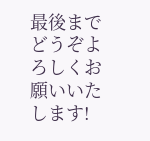最後までどうぞよろしくお願いいたします!